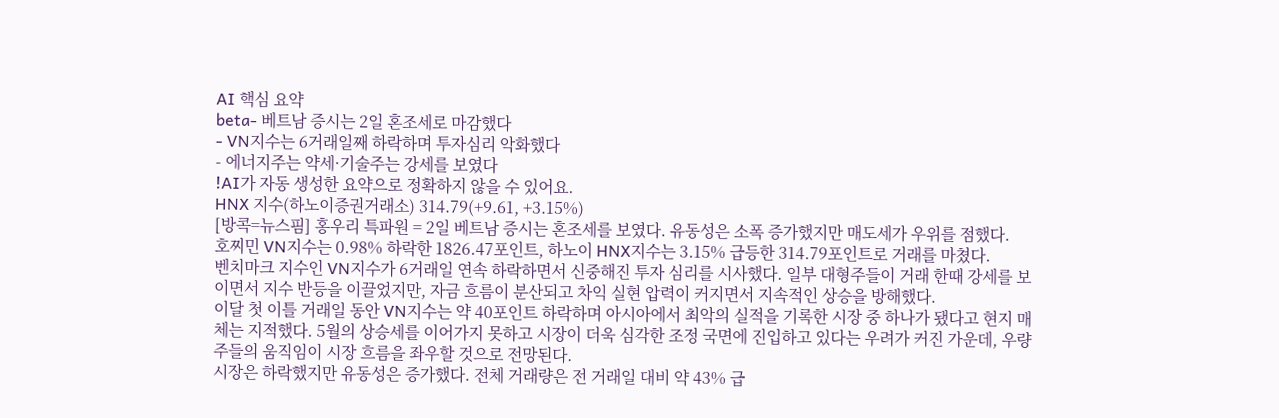AI 핵심 요약
beta- 베트남 증시는 2일 혼조세로 마감했다
- VN지수는 6거래일째 하락하며 투자심리 악화했다
- 에너지주는 약세·기술주는 강세를 보였다
!AI가 자동 생성한 요약으로 정확하지 않을 수 있어요.
HNX 지수(하노이증권거래소) 314.79(+9.61, +3.15%)
[방콕=뉴스핌] 홍우리 특파원 = 2일 베트남 증시는 혼조세를 보였다. 유동성은 소폭 증가했지만 매도세가 우위를 점했다.
호찌민 VN지수는 0.98% 하락한 1826.47포인트, 하노이 HNX지수는 3.15% 급등한 314.79포인트로 거래를 마쳤다.
벤치마크 지수인 VN지수가 6거래일 연속 하락하면서 신중해진 투자 심리를 시사했다. 일부 대형주들이 거래 한때 강세를 보이면서 지수 반등을 이끌었지만, 자금 흐름이 분산되고 차익 실현 압력이 커지면서 지속적인 상승을 방해했다.
이달 첫 이틀 거래일 동안 VN지수는 약 40포인트 하락하며 아시아에서 최악의 실적을 기록한 시장 중 하나가 됐다고 현지 매체는 지적했다. 5월의 상승세를 이어가지 못하고 시장이 더욱 심각한 조정 국면에 진입하고 있다는 우려가 커진 가운데, 우량주들의 움직임이 시장 흐름을 좌우할 것으로 전망된다.
시장은 하락했지만 유동성은 증가했다. 전체 거래량은 전 거래일 대비 약 43% 급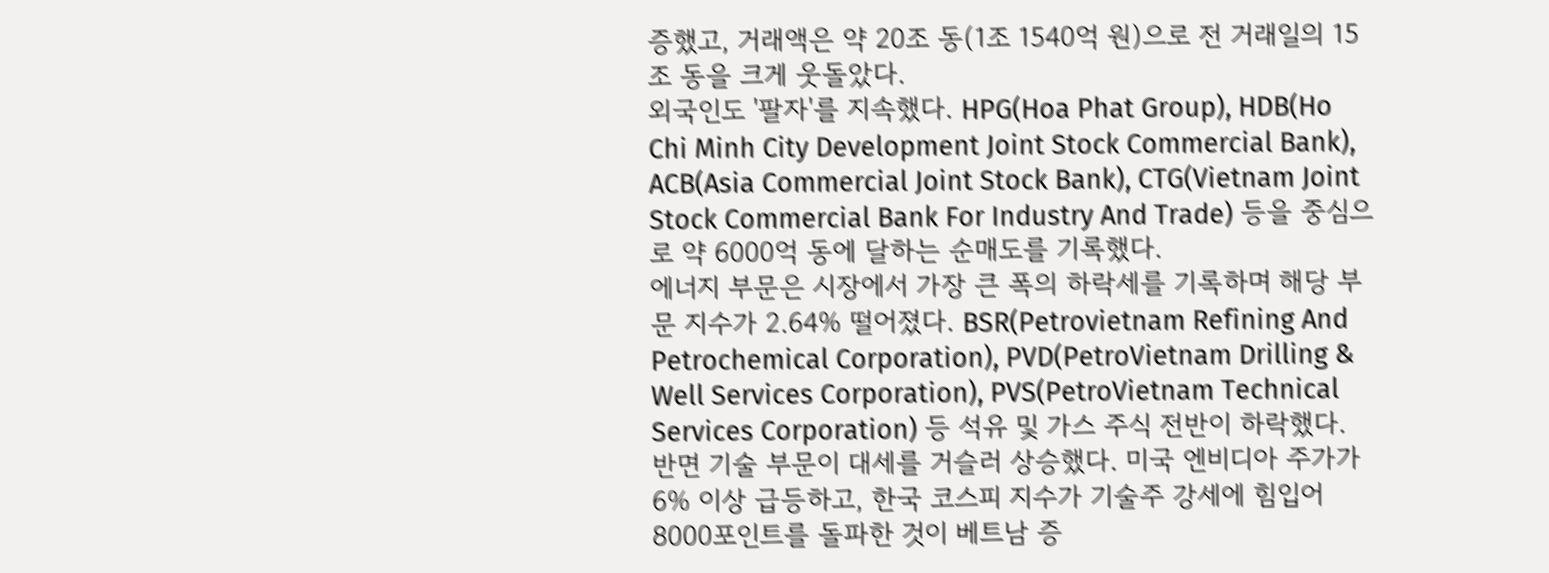증했고, 거래액은 약 20조 동(1조 1540억 원)으로 전 거래일의 15조 동을 크게 웃돌았다.
외국인도 '팔자'를 지속했다. HPG(Hoa Phat Group), HDB(Ho Chi Minh City Development Joint Stock Commercial Bank), ACB(Asia Commercial Joint Stock Bank), CTG(Vietnam Joint Stock Commercial Bank For Industry And Trade) 등을 중심으로 약 6000억 동에 달하는 순매도를 기록했다.
에너지 부문은 시장에서 가장 큰 폭의 하락세를 기록하며 해당 부문 지수가 2.64% 떨어졌다. BSR(Petrovietnam Refining And Petrochemical Corporation), PVD(PetroVietnam Drilling & Well Services Corporation), PVS(PetroVietnam Technical Services Corporation) 등 석유 및 가스 주식 전반이 하락했다.
반면 기술 부문이 대세를 거슬러 상승했다. 미국 엔비디아 주가가 6% 이상 급등하고, 한국 코스피 지수가 기술주 강세에 힘입어 8000포인트를 돌파한 것이 베트남 증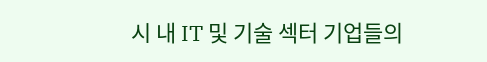시 내 IT 및 기술 섹터 기업들의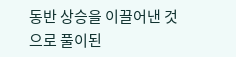동반 상승을 이끌어낸 것으로 풀이된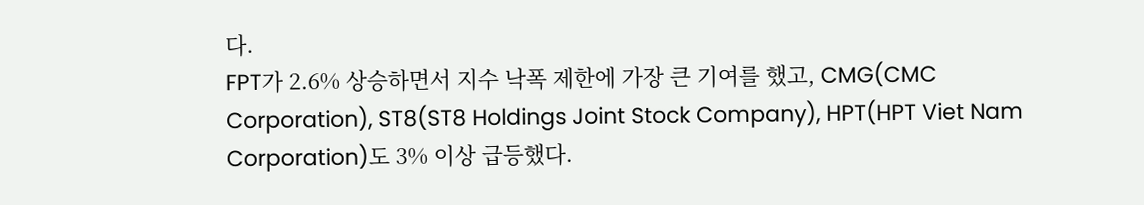다.
FPT가 2.6% 상승하면서 지수 낙폭 제한에 가장 큰 기여를 했고, CMG(CMC Corporation), ST8(ST8 Holdings Joint Stock Company), HPT(HPT Viet Nam Corporation)도 3% 이상 급등했다.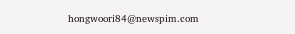hongwoori84@newspim.com